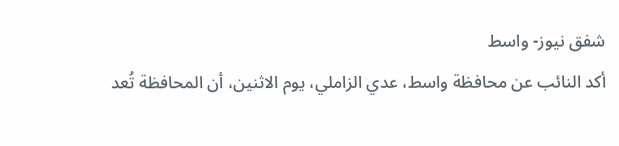شفق نيوز- واسط
أكد النائب عن محافظة واسط، عدي الزاملي، يوم الاثنين، أن المحافظة تُعد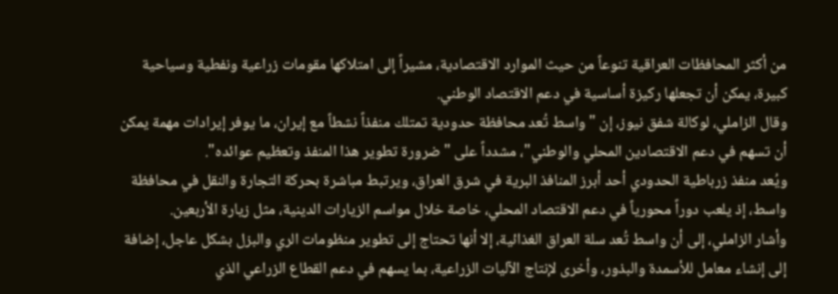من أكثر المحافظات العراقية تنوعاً من حيث الموارد الاقتصادية، مشيراً إلى امتلاكها مقومات زراعية ونفطية وسياحية كبيرة، يمكن أن تجعلها ركيزة أساسية في دعم الاقتصاد الوطني.
وقال الزاملي، لوكالة شفق نيوز، إن "واسط تُعد محافظة حدودية تمتلك منفذاً نشطاً مع إيران، ما يوفر إيرادات مهمة يمكن أن تسهم في دعم الاقتصادين المحلي والوطني"، مشدداً على "ضرورة تطوير هذا المنفذ وتعظيم عوائده".
ويُعد منفذ زرباطية الحدودي أحد أبرز المنافذ البرية في شرق العراق، ويرتبط مباشرة بحركة التجارة والنقل في محافظة واسط، إذ يلعب دوراً محورياً في دعم الاقتصاد المحلي، خاصة خلال مواسم الزيارات الدينية، مثل زيارة الأربعين.
وأشار الزاملي، إلى أن واسط تُعد سلة العراق الغذائية، إلا أنها تحتاج إلى تطوير منظومات الري والبزل بشكل عاجل، إضافة إلى إنشاء معامل للأسمدة والبذور، وأخرى لإنتاج الآليات الزراعية، بما يسهم في دعم القطاع الزراعي الذي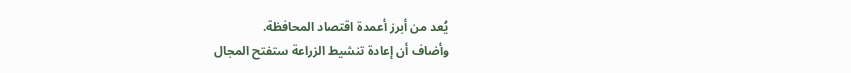يُعد من أبرز أعمدة اقتصاد المحافظة.
وأضاف أن إعادة تنشيط الزراعة ستفتح المجال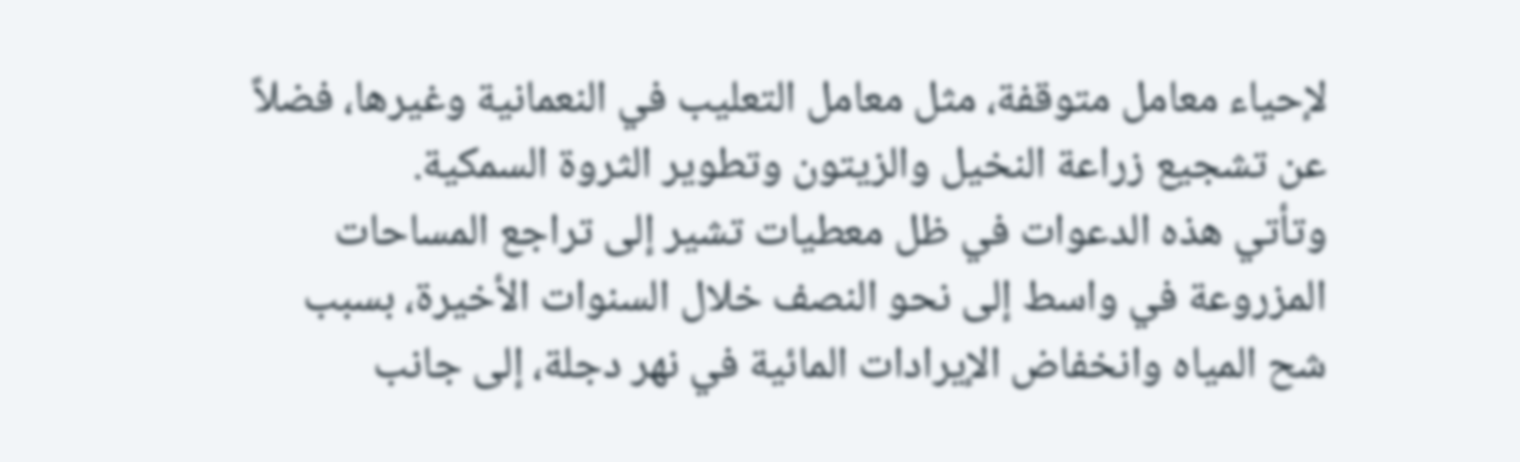لإحياء معامل متوقفة، مثل معامل التعليب في النعمانية وغيرها، فضلاً عن تشجيع زراعة النخيل والزيتون وتطوير الثروة السمكية.
وتأتي هذه الدعوات في ظل معطيات تشير إلى تراجع المساحات المزروعة في واسط إلى نحو النصف خلال السنوات الأخيرة، بسبب شح المياه وانخفاض الإيرادات المائية في نهر دجلة، إلى جانب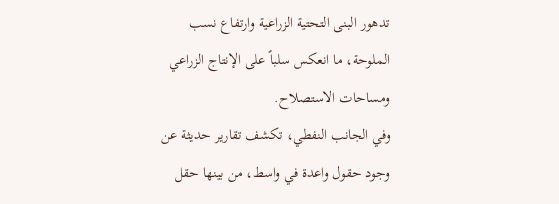تدهور البنى التحتية الزراعية وارتفاع نسب الملوحة، ما انعكس سلباً على الإنتاج الزراعي ومساحات الاستصلاح.
وفي الجانب النفطي، تكشف تقارير حديثة عن وجود حقول واعدة في واسط، من بينها حقل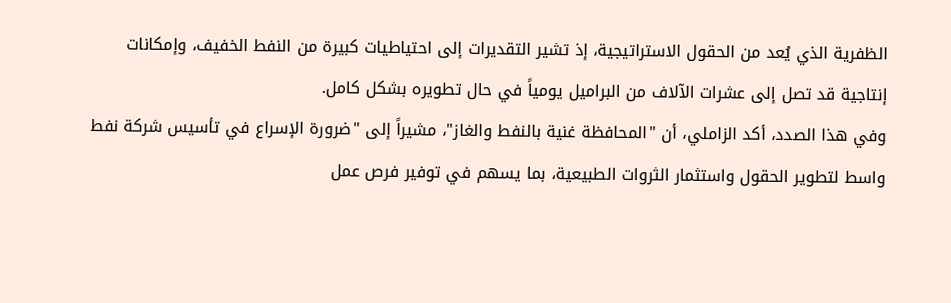الظفرية الذي يُعد من الحقول الاستراتيجية، إذ تشير التقديرات إلى احتياطيات كبيرة من النفط الخفيف، وإمكانات إنتاجية قد تصل إلى عشرات الآلاف من البراميل يومياً في حال تطويره بشكل كامل.
وفي هذا الصدد، أكد الزاملي، أن "المحافظة غنية بالنفط والغاز"، مشيراً إلى "ضرورة الإسراع في تأسيس شركة نفط واسط لتطوير الحقول واستثمار الثروات الطبيعية، بما يسهم في توفير فرص عمل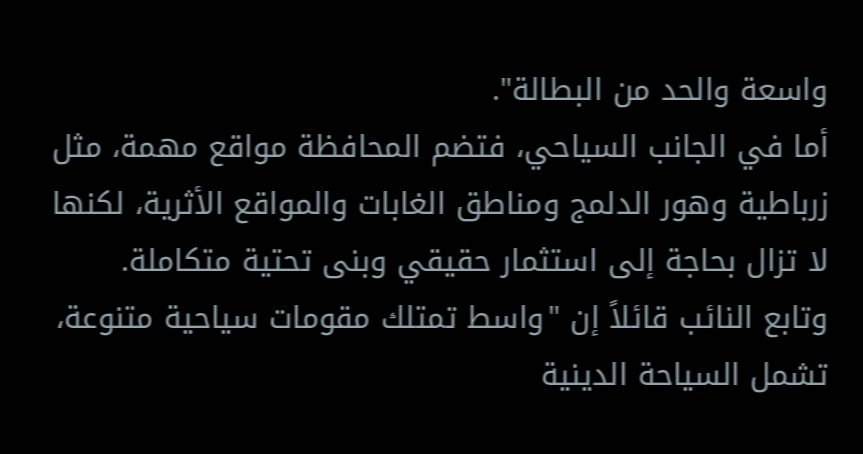واسعة والحد من البطالة".
أما في الجانب السياحي، فتضم المحافظة مواقع مهمة، مثل زرباطية وهور الدلمج ومناطق الغابات والمواقع الأثرية، لكنها لا تزال بحاجة إلى استثمار حقيقي وبنى تحتية متكاملة.
وتابع النائب قائلاً إن "واسط تمتلك مقومات سياحية متنوعة، تشمل السياحة الدينية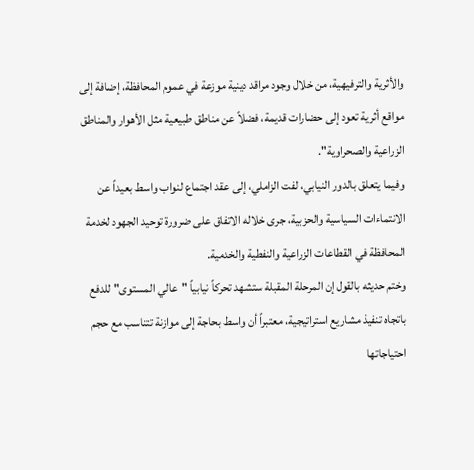والأثرية والترفيهية، من خلال وجود مراقد دينية موزعة في عموم المحافظة، إضافة إلى مواقع أثرية تعود إلى حضارات قديمة، فضلاً عن مناطق طبيعية مثل الأهوار والمناطق الزراعية والصحراوية".
وفيما يتعلق بالدور النيابي، لفت الزاملي، إلى عقد اجتماع لنواب واسط بعيداً عن الانتماءات السياسية والحزبية، جرى خلاله الاتفاق على ضرورة توحيد الجهود لخدمة المحافظة في القطاعات الزراعية والنفطية والخدمية.
وختم حديثه بالقول إن المرحلة المقبلة ستشهد تحركاً نيابياً "عالي المستوى" للدفع باتجاه تنفيذ مشاريع استراتيجية، معتبراً أن واسط بحاجة إلى موازنة تتناسب مع حجم احتياجاتها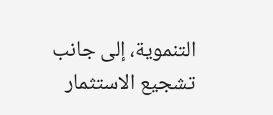التنموية، إلى جانب تشجيع الاستثمار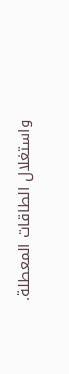واستغلال الطاقات المعطلة.